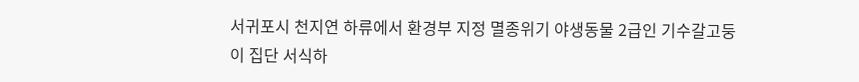서귀포시 천지연 하류에서 환경부 지정 멸종위기 야생동물 2급인 기수갈고둥이 집단 서식하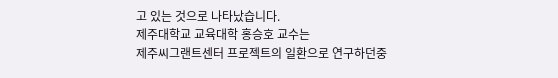고 있는 것으로 나타났습니다.
제주대학교 교육대학 홍승호 교수는
제주씨그랜트센터 프로젝트의 일환으로 연구하던중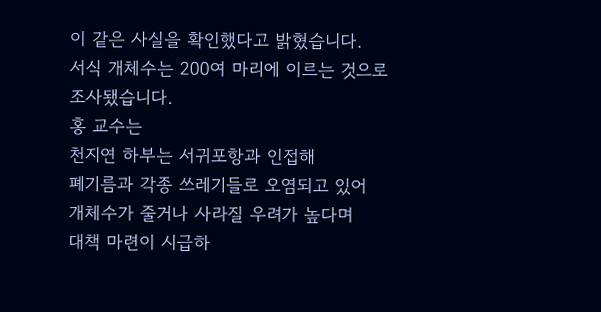이 같은 사실을 확인했다고 밝혔습니다.
서식 개체수는 200여 마리에 이르는 것으로 조사됐습니다.
홍 교수는
천지연 하부는 서귀포항과 인접해
폐기름과 각종 쓰레기들로 오염되고 있어
개체수가 줄거나 사라질 우려가 높다며
대책 마련이 시급하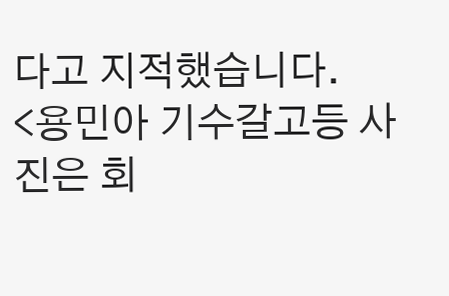다고 지적했습니다.
<용민아 기수갈고등 사진은 회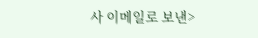사 이메일로 보낸>